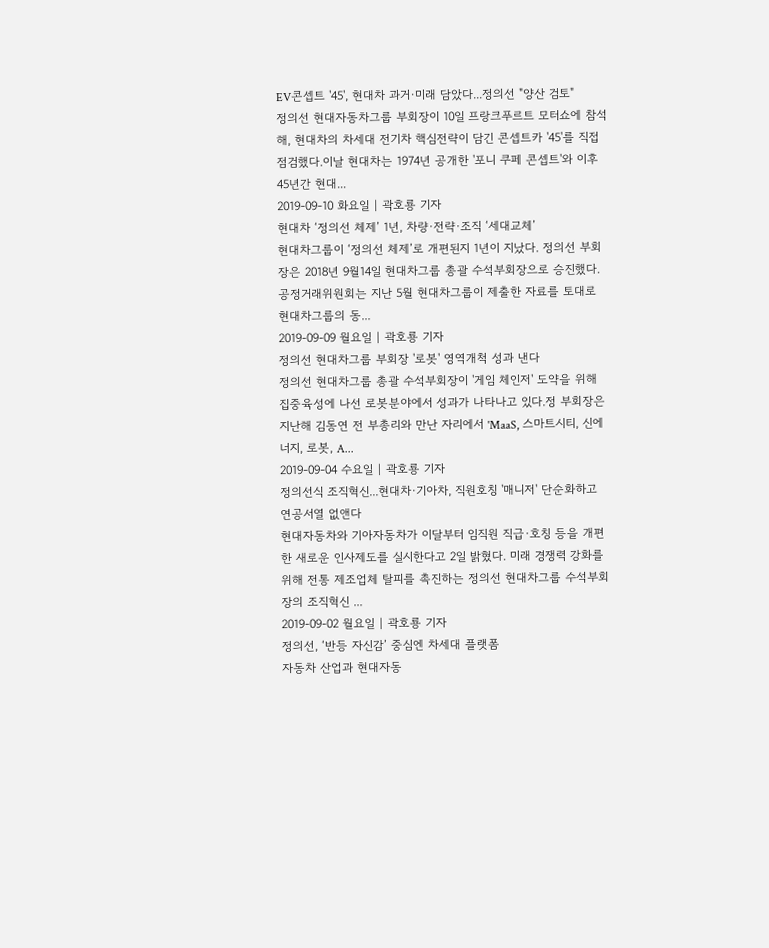EV콘셉트 '45', 현대차 과거·미래 담았다...정의선 "양산 검토"
정의선 현대자동차그룹 부회장이 10일 프랑크푸르트 모터쇼에 참석해, 현대차의 차세대 전기차 핵심전략이 담긴 콘셉트카 '45'를 직접 점검했다.이날 현대차는 1974년 공개한 '포니 쿠페 콘셉트'와 이후 45년간 현대...
2019-09-10 화요일 | 곽호룡 기자
현대차 ‘정의선 체제’ 1년, 차량·전략·조직 ‘세대교체’
현대차그룹이 ‘정의선 체제’로 개편된지 1년이 지났다. 정의선 부회장은 2018년 9월14일 현대차그룹 총괄 수석부회장으로 승진했다. 공정거래위원회는 지난 5월 현대차그룹이 제출한 자료를 토대로 현대차그룹의 동...
2019-09-09 월요일 | 곽호룡 기자
정의선 현대차그룹 부회장 '로봇' 영역개척 성과 낸다
정의선 현대차그룹 총괄 수석부회장이 '게임 체인저' 도약을 위해 집중육성에 나선 로봇분야에서 성과가 나타나고 있다.정 부회장은 지난해 김동연 전 부총리와 만난 자리에서 'MaaS, 스마트시티, 신에너지, 로봇, A...
2019-09-04 수요일 | 곽호룡 기자
정의선식 조직혁신...현대차·기아차, 직원호칭 '매니저' 단순화하고 연공서열 없앤다
현대자동차와 기아자동차가 이달부터 임직원 직급·호칭 등을 개편한 새로운 인사제도를 실시한다고 2일 밝혔다. 미래 경쟁력 강화를 위해 전통 제조업체 탈피를 촉진하는 정의선 현대차그룹 수석부회장의 조직혁신 ...
2019-09-02 월요일 | 곽호룡 기자
정의선, ‘반등 자신감’ 중심엔 차세대 플랫폼
자동차 산업과 현대자동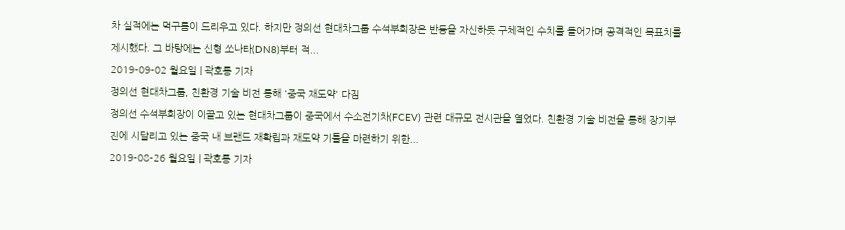차 실적에는 먹구름이 드리우고 있다. 하지만 정의선 현대차그룹 수석부회장은 반등을 자신하듯 구체적인 수치를 들어가며 공격적인 목표치를 제시했다. 그 바탕에는 신형 쏘나타(DN8)부터 적...
2019-09-02 월요일 | 곽호룡 기자
정의선 현대차그룹, 친환경 기술 비전 통해 '중국 재도약' 다짐
정의선 수석부회장이 이끌고 있는 현대차그룹이 중국에서 수소전기차(FCEV) 관련 대규모 전시관을 열었다. 친환경 기술 비전을 통해 장기부진에 시달리고 있는 중국 내 브랜드 재확립과 재도약 기틀을 마련하기 위한...
2019-08-26 월요일 | 곽호룡 기자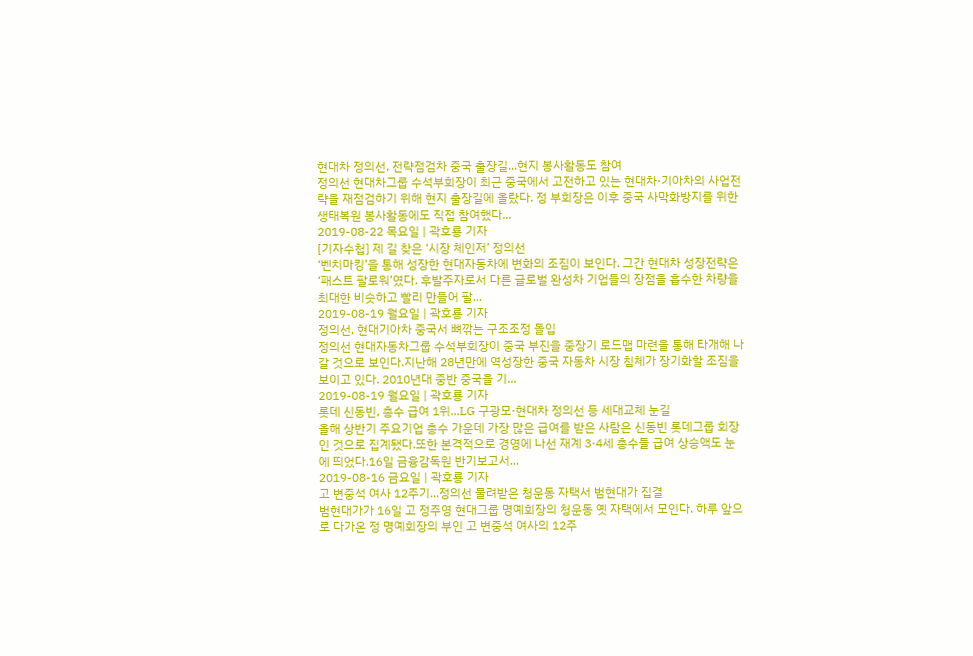현대차 정의선, 전략점검차 중국 출장길...현지 봉사활동도 참여
정의선 현대차그룹 수석부회장이 최근 중국에서 고전하고 있는 현대차·기아차의 사업전략을 재점검하기 위해 현지 출장길에 올랐다. 정 부회장은 이후 중국 사막화방지를 위한 생태복원 봉사활동에도 직접 참여했다...
2019-08-22 목요일 | 곽호룡 기자
[기자수첩] 제 길 찾은 ‘시장 체인저’ 정의선
‘벤치마킹’을 통해 성장한 현대자동차에 변화의 조짐이 보인다. 그간 현대차 성장전략은 ‘패스트 팔로워’였다. 후발주자로서 다른 글로벌 완성차 기업들의 장점을 흡수한 차량을 최대한 비슷하고 빨리 만들어 팔...
2019-08-19 월요일 | 곽호룡 기자
정의선, 현대기아차 중국서 뼈깎는 구조조정 돌입
정의선 현대자동차그룹 수석부회장이 중국 부진을 중장기 로드맵 마련을 통해 타개해 나갈 것으로 보인다.지난해 28년만에 역성장한 중국 자동차 시장 침체가 장기화할 조짐을 보이고 있다. 2010년대 중반 중국을 기...
2019-08-19 월요일 | 곽호룡 기자
롯데 신동빈, 총수 급여 1위...LG 구광모·현대차 정의선 등 세대교체 눈길
올해 상반기 주요기업 총수 가운데 가장 많은 급여를 받은 사람은 신동빈 롯데그룹 회장인 것으로 집계됐다.또한 본격적으로 경영에 나선 재계 3·4세 총수들 급여 상승액도 눈에 띄었다.16일 금융감독원 반기보고서...
2019-08-16 금요일 | 곽호룡 기자
고 변중석 여사 12주기...정의선 물려받은 청운동 자택서 범현대가 집결
범현대가가 16일 고 정주영 현대그룹 명예회장의 청운동 옛 자택에서 모인다. 하루 앞으로 다가온 정 명예회장의 부인 고 변중석 여사의 12주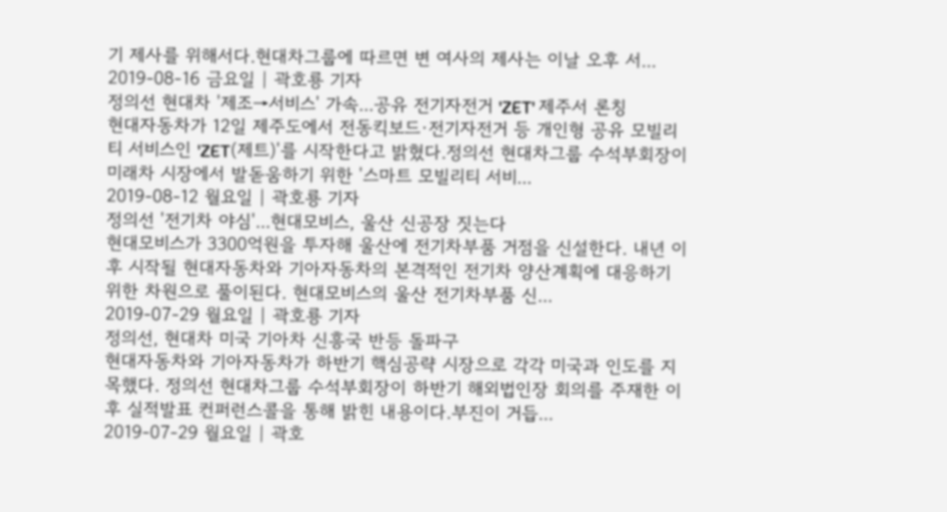기 제사를 위해서다.현대차그룹에 따르면 변 여사의 제사는 이날 오후 서...
2019-08-16 금요일 | 곽호룡 기자
정의선 현대차 '제조→서비스' 가속...공유 전기자전거 'ZET' 제주서 론칭
현대자동차가 12일 제주도에서 전동킥보드·전기자전거 등 개인형 공유 모빌리티 서비스인 'ZET(제트)'를 시작한다고 밝혔다.정의선 현대차그룹 수석부회장이 미래차 시장에서 발돋움하기 위한 '스마트 모빌리티 서비...
2019-08-12 월요일 | 곽호룡 기자
정의선 '전기차 야심'...현대모비스, 울산 신공장 짓는다
현대모비스가 3300억원을 투자해 울산에 전기차부품 거점을 신설한다. 내년 이후 시작될 현대자동차와 기아자동차의 본격적인 전기차 양산계획에 대응하기 위한 차원으로 풀이된다. 현대모비스의 울산 전기차부품 신...
2019-07-29 월요일 | 곽호룡 기자
정의선, 현대차 미국 기아차 신흥국 반등 돌파구
현대자동차와 기아자동차가 하반기 핵심공략 시장으로 각각 미국과 인도를 지목했다. 정의선 현대차그룹 수석부회장이 하반기 해외법인장 회의를 주재한 이후 실적발표 컨퍼런스콜을 통해 밝힌 내용이다.부진이 거듭...
2019-07-29 월요일 | 곽호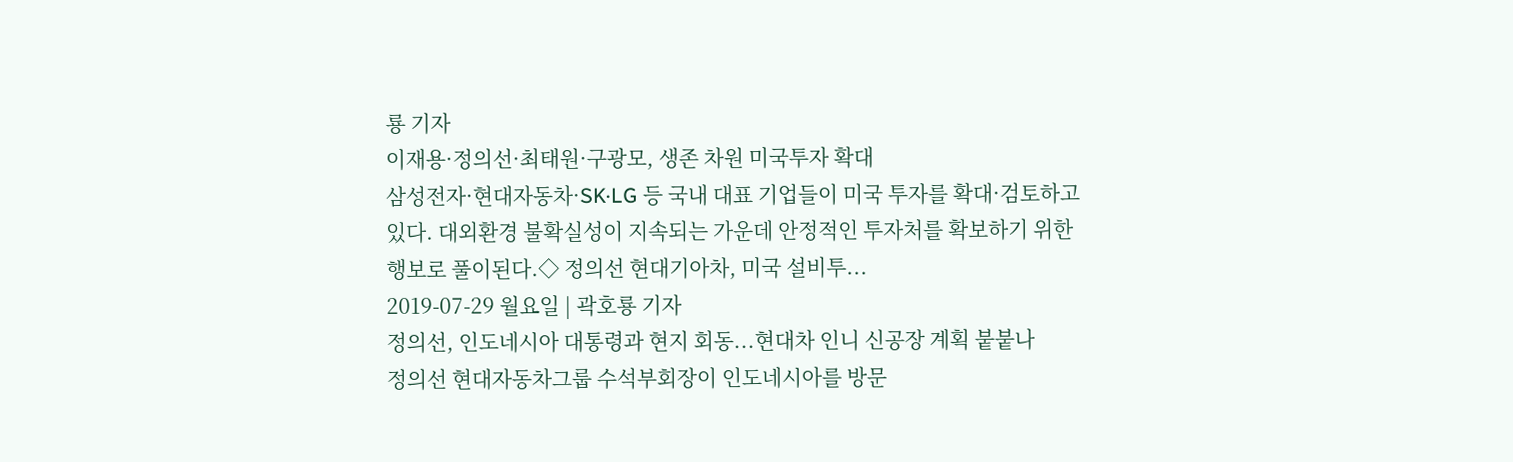룡 기자
이재용·정의선·최태원·구광모, 생존 차원 미국투자 확대
삼성전자·현대자동차·SK·LG 등 국내 대표 기업들이 미국 투자를 확대·검토하고 있다. 대외환경 불확실성이 지속되는 가운데 안정적인 투자처를 확보하기 위한 행보로 풀이된다.◇ 정의선 현대기아차, 미국 설비투...
2019-07-29 월요일 | 곽호룡 기자
정의선, 인도네시아 대통령과 현지 회동...현대차 인니 신공장 계획 붙붙나
정의선 현대자동차그룹 수석부회장이 인도네시아를 방문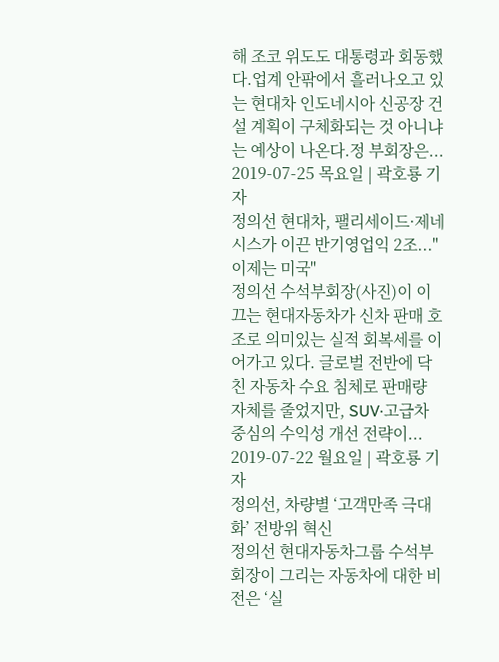해 조코 위도도 대통령과 회동했다.업계 안팎에서 흘러나오고 있는 현대차 인도네시아 신공장 건설 계획이 구체화되는 것 아니냐는 예상이 나온다.정 부회장은...
2019-07-25 목요일 | 곽호룡 기자
정의선 현대차, 팰리세이드·제네시스가 이끈 반기영업익 2조..."이제는 미국"
정의선 수석부회장(사진)이 이끄는 현대자동차가 신차 판매 호조로 의미있는 실적 회복세를 이어가고 있다. 글로벌 전반에 닥친 자동차 수요 침체로 판매량 자체를 줄었지만, SUV·고급차 중심의 수익성 개선 전략이...
2019-07-22 월요일 | 곽호룡 기자
정의선, 차량별 ‘고객만족 극대화’ 전방위 혁신
정의선 현대자동차그룹 수석부회장이 그리는 자동차에 대한 비전은 ‘실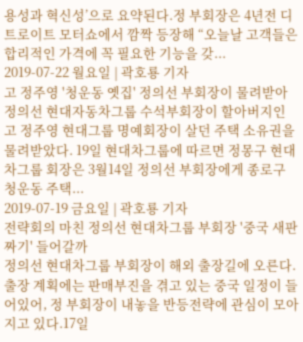용성과 혁신성’으로 요약된다.정 부회장은 4년전 디트로이트 모터쇼에서 깜짝 등장해 “오늘날 고객들은 합리적인 가격에 꼭 필요한 기능을 갖...
2019-07-22 월요일 | 곽호룡 기자
고 정주영 '청운동 옛집' 정의선 부회장이 물려받아
정의선 현대자동차그룹 수석부회장이 할아버지인 고 정주영 현대그룹 명예회장이 살던 주택 소유권을 물려받았다. 19일 현대차그룹에 따르면 정몽구 현대차그룹 회장은 3월14일 정의선 부회장에게 종로구 청운동 주택...
2019-07-19 금요일 | 곽호룡 기자
전략회의 마친 정의선 현대차그룹 부회장 '중국 새판짜기' 들어갈까
정의선 현대차그룹 부회장이 해외 출장길에 오른다. 출장 계획에는 판매부진을 겪고 있는 중국 일정이 들어있어, 정 부회장이 내놓을 반등전략에 관심이 모아지고 있다.17일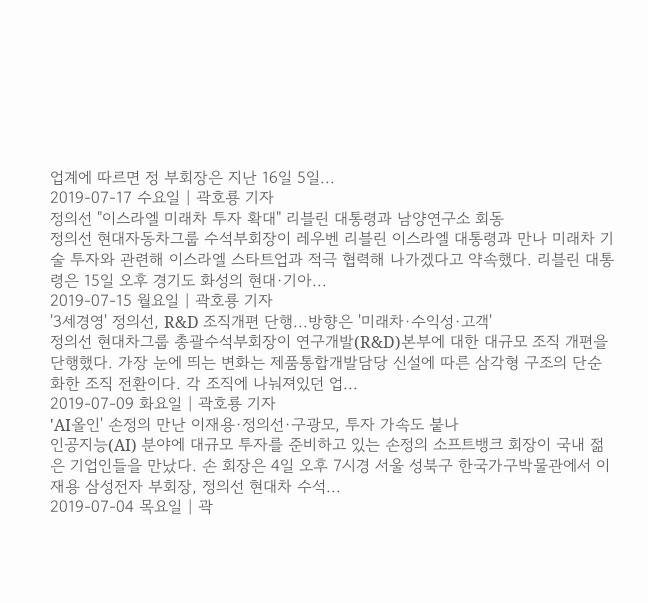업계에 따르면 정 부회장은 지난 16일 5일...
2019-07-17 수요일 | 곽호룡 기자
정의선 "이스라엘 미래차 투자 확대" 리블린 대통령과 남양연구소 회동
정의선 현대자동차그룹 수석부회장이 레우벤 리블린 이스라엘 대통령과 만나 미래차 기술 투자와 관련해 이스라엘 스타트업과 적극 협력해 나가겠다고 약속했다. 리블린 대통령은 15일 오후 경기도 화성의 현대·기아...
2019-07-15 월요일 | 곽호룡 기자
'3세경영' 정의선, R&D 조직개편 단행...방향은 '미래차·수익성·고객'
정의선 현대차그룹 총괄수석부회장이 연구개발(R&D)본부에 대한 대규모 조직 개편을 단행했다. 가장 눈에 띄는 변화는 제품통합개발담당 신설에 따른 삼각형 구조의 단순화한 조직 전환이다. 각 조직에 나눠져있던 업...
2019-07-09 화요일 | 곽호룡 기자
'AI올인' 손정의 만난 이재용·정의선·구광모, 투자 가속도 붙나
인공지능(AI) 분야에 대규모 투자를 준비하고 있는 손정의 소프트뱅크 회장이 국내 젊은 기업인들을 만났다. 손 회장은 4일 오후 7시경 서울 성북구 한국가구박물관에서 이재용 삼성전자 부회장, 정의선 현대차 수석...
2019-07-04 목요일 | 곽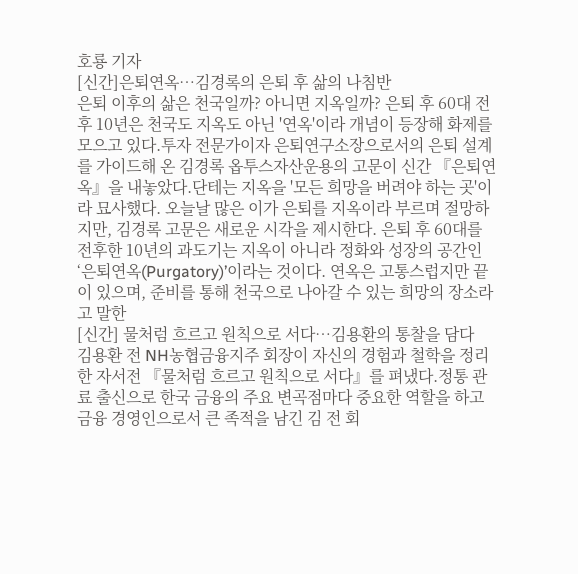호룡 기자
[신간]은퇴연옥…김경록의 은퇴 후 삶의 나침반
은퇴 이후의 삶은 천국일까? 아니면 지옥일까? 은퇴 후 60대 전후 10년은 천국도 지옥도 아닌 '연옥'이라 개념이 등장해 화제를 모으고 있다.투자 전문가이자 은퇴연구소장으로서의 은퇴 설계를 가이드해 온 김경록 옵투스자산운용의 고문이 신간 『은퇴연옥』을 내놓았다.단테는 지옥을 '모든 희망을 버려야 하는 곳'이라 묘사했다. 오늘날 많은 이가 은퇴를 지옥이라 부르며 절망하지만, 김경록 고문은 새로운 시각을 제시한다. 은퇴 후 60대를 전후한 10년의 과도기는 지옥이 아니라 정화와 성장의 공간인 ‘은퇴연옥(Purgatory)’이라는 것이다. 연옥은 고통스럽지만 끝이 있으며, 준비를 통해 천국으로 나아갈 수 있는 희망의 장소라고 말한
[신간] 물처럼 흐르고 원칙으로 서다…김용환의 통찰을 담다
김용환 전 NH농협금융지주 회장이 자신의 경험과 철학을 정리한 자서전 『물처럼 흐르고 원칙으로 서다』를 펴냈다.정통 관료 출신으로 한국 금융의 주요 변곡점마다 중요한 역할을 하고 금융 경영인으로서 큰 족적을 남긴 김 전 회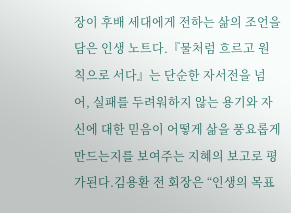장이 후배 세대에게 전하는 삶의 조언을 담은 인생 노트다.『물처럼 흐르고 원칙으로 서다』는 단순한 자서전을 넘어, 실패를 두려워하지 않는 용기와 자신에 대한 믿음이 어떻게 삶을 풍요롭게 만드는지를 보여주는 지혜의 보고로 평가된다.김용환 전 회장은 “인생의 목표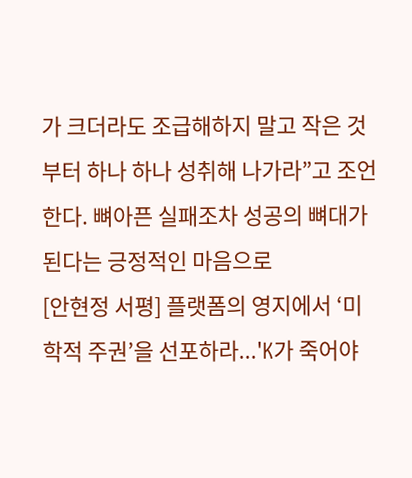가 크더라도 조급해하지 말고 작은 것부터 하나 하나 성취해 나가라”고 조언한다. 뼈아픈 실패조차 성공의 뼈대가 된다는 긍정적인 마음으로
[안현정 서평] 플랫폼의 영지에서 ‘미학적 주권’을 선포하라...'K가 죽어야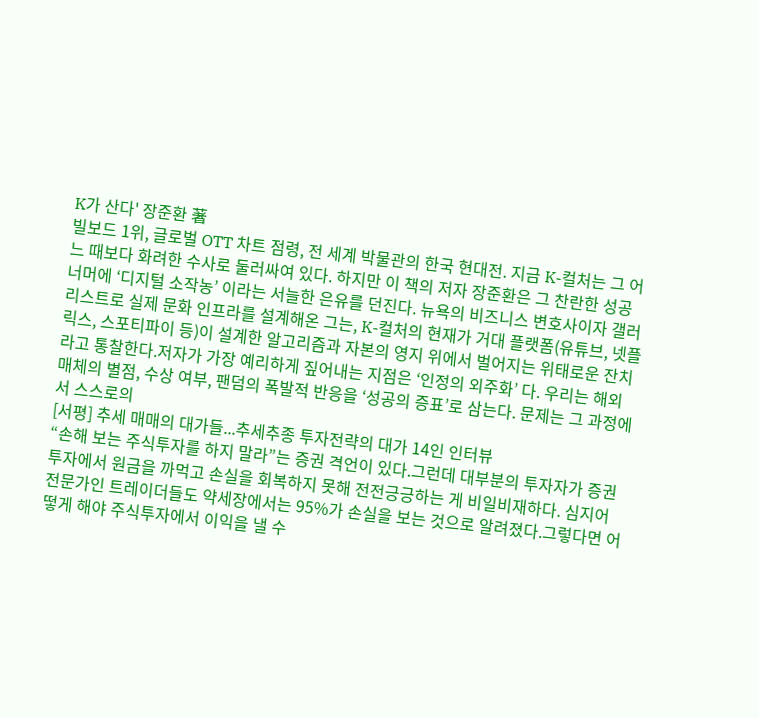K가 산다' 장준환 著
빌보드 1위, 글로벌 OTT 차트 점령, 전 세계 박물관의 한국 현대전. 지금 K-컬처는 그 어느 때보다 화려한 수사로 둘러싸여 있다. 하지만 이 책의 저자 장준환은 그 찬란한 성공 너머에 ‘디지털 소작농’ 이라는 서늘한 은유를 던진다. 뉴욕의 비즈니스 변호사이자 갤러리스트로 실제 문화 인프라를 설계해온 그는, K-컬처의 현재가 거대 플랫폼(유튜브, 넷플릭스, 스포티파이 등)이 설계한 알고리즘과 자본의 영지 위에서 벌어지는 위태로운 잔치라고 통찰한다.저자가 가장 예리하게 짚어내는 지점은 ‘인정의 외주화’ 다. 우리는 해외 매체의 별점, 수상 여부, 팬덤의 폭발적 반응을 ‘성공의 증표’로 삼는다. 문제는 그 과정에서 스스로의
[서평] 추세 매매의 대가들...추세추종 투자전략의 대가 14인 인터뷰
“손해 보는 주식투자를 하지 말라”는 증권 격언이 있다.그런데 대부분의 투자자가 증권투자에서 원금을 까먹고 손실을 회복하지 못해 전전긍긍하는 게 비일비재하다. 심지어 전문가인 트레이더들도 약세장에서는 95%가 손실을 보는 것으로 알려졌다.그렇다면 어떻게 해야 주식투자에서 이익을 낼 수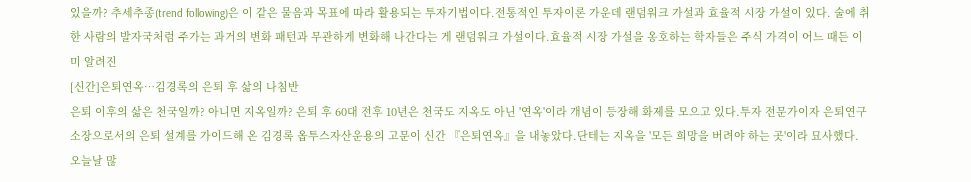있을까? 추세추종(trend following)은 이 같은 물음과 목표에 따라 활용되는 투자기법이다.전통적인 투자이론 가운데 랜덤워크 가설과 효율적 시장 가설이 있다. 술에 취한 사람의 발자국처럼 주가는 과거의 변화 패턴과 무관하게 변화해 나간다는 게 랜덤워크 가설이다.효율적 시장 가설을 옹호하는 학자들은 주식 가격이 어느 때든 이미 알려진
[신간]은퇴연옥…김경록의 은퇴 후 삶의 나침반
은퇴 이후의 삶은 천국일까? 아니면 지옥일까? 은퇴 후 60대 전후 10년은 천국도 지옥도 아닌 '연옥'이라 개념이 등장해 화제를 모으고 있다.투자 전문가이자 은퇴연구소장으로서의 은퇴 설계를 가이드해 온 김경록 옵투스자산운용의 고문이 신간 『은퇴연옥』을 내놓았다.단테는 지옥을 '모든 희망을 버려야 하는 곳'이라 묘사했다. 오늘날 많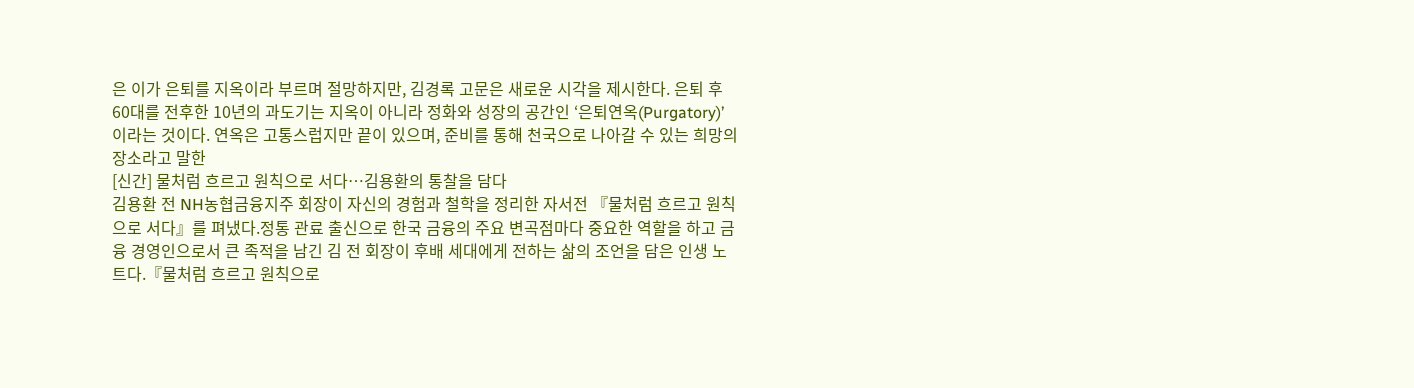은 이가 은퇴를 지옥이라 부르며 절망하지만, 김경록 고문은 새로운 시각을 제시한다. 은퇴 후 60대를 전후한 10년의 과도기는 지옥이 아니라 정화와 성장의 공간인 ‘은퇴연옥(Purgatory)’이라는 것이다. 연옥은 고통스럽지만 끝이 있으며, 준비를 통해 천국으로 나아갈 수 있는 희망의 장소라고 말한
[신간] 물처럼 흐르고 원칙으로 서다…김용환의 통찰을 담다
김용환 전 NH농협금융지주 회장이 자신의 경험과 철학을 정리한 자서전 『물처럼 흐르고 원칙으로 서다』를 펴냈다.정통 관료 출신으로 한국 금융의 주요 변곡점마다 중요한 역할을 하고 금융 경영인으로서 큰 족적을 남긴 김 전 회장이 후배 세대에게 전하는 삶의 조언을 담은 인생 노트다.『물처럼 흐르고 원칙으로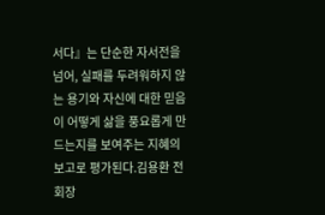서다』는 단순한 자서전을 넘어, 실패를 두려워하지 않는 용기와 자신에 대한 믿음이 어떻게 삶을 풍요롭게 만드는지를 보여주는 지혜의 보고로 평가된다.김용환 전 회장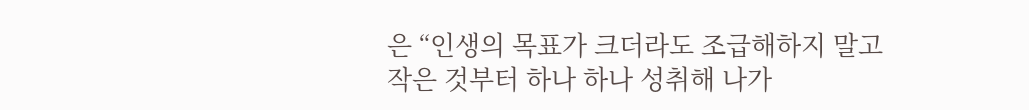은 “인생의 목표가 크더라도 조급해하지 말고 작은 것부터 하나 하나 성취해 나가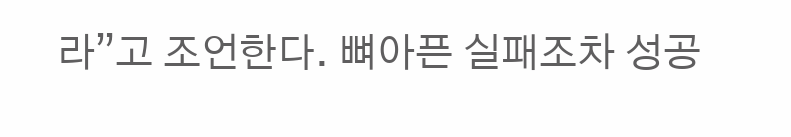라”고 조언한다. 뼈아픈 실패조차 성공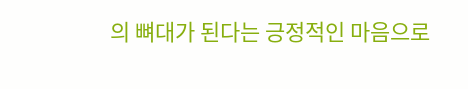의 뼈대가 된다는 긍정적인 마음으로